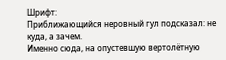Шрифт:
Приближающийся неровный гул подсказал: не куда, а зачем.
Именно сюда, на опустевшую вертолётную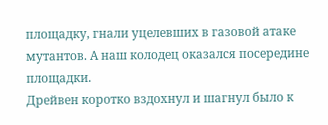площадку, гнали уцелевших в газовой атаке мутантов. А наш колодец оказался посередине площадки.
Дрейвен коротко вздохнул и шагнул было к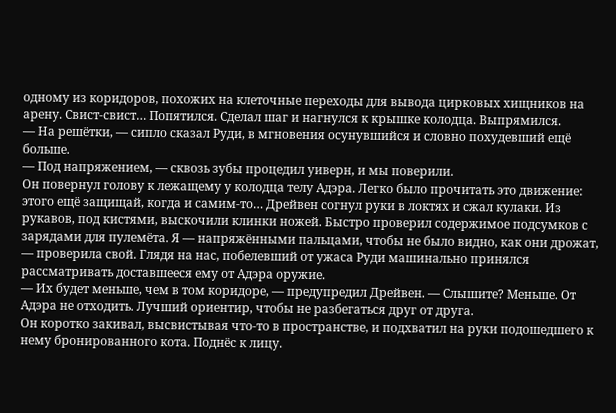одному из коридоров, похожих на клеточные переходы для вывода цирковых хищников на арену. Свист-свист… Попятился. Сделал шаг и нагнулся к крышке колодца. Выпрямился.
— На решётки, — сипло сказал Руди, в мгновения осунувшийся и словно похудевший ещё больше.
— Под напряжением, — сквозь зубы процедил уиверн, и мы поверили.
Он повернул голову к лежащему у колодца телу Адэра. Легко было прочитать это движение: этого ещё защищай, когда и самим-то… Дрейвен согнул руки в локтях и сжал кулаки. Из рукавов, под кистями, выскочили клинки ножей. Быстро проверил содержимое подсумков с зарядами для пулемёта. Я — напряжёнными пальцами, чтобы не было видно, как они дрожат, — проверила свой. Глядя на нас, побелевший от ужаса Руди машинально принялся рассматривать доставшееся ему от Адэра оружие.
— Их будет меньше, чем в том коридоре, — предупредил Дрейвен. — Слышите? Меньше. От Адэра не отходить. Лучший ориентир, чтобы не разбегаться друг от друга.
Он коротко закивал, высвистывая что-то в пространстве, и подхватил на руки подошедшего к нему бронированного кота. Поднёс к лицу.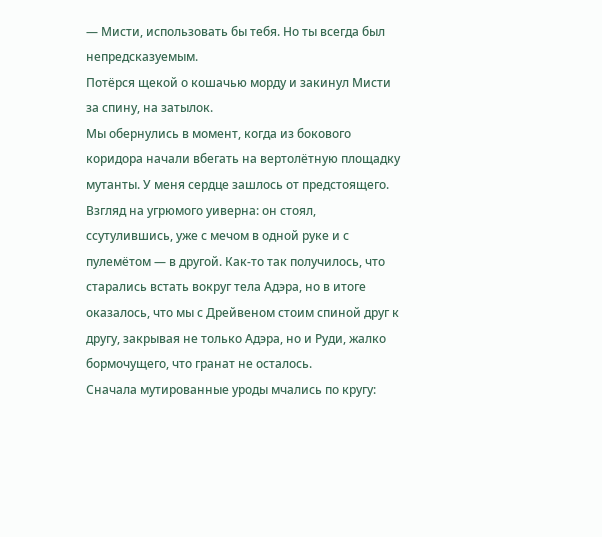— Мисти, использовать бы тебя. Но ты всегда был непредсказуемым.
Потёрся щекой о кошачью морду и закинул Мисти за спину, на затылок.
Мы обернулись в момент, когда из бокового коридора начали вбегать на вертолётную площадку мутанты. У меня сердце зашлось от предстоящего. Взгляд на угрюмого уиверна: он стоял, ссутулившись, уже с мечом в одной руке и с пулемётом — в другой. Как-то так получилось, что старались встать вокруг тела Адэра, но в итоге оказалось, что мы с Дрейвеном стоим спиной друг к другу, закрывая не только Адэра, но и Руди, жалко бормочущего, что гранат не осталось.
Сначала мутированные уроды мчались по кругу: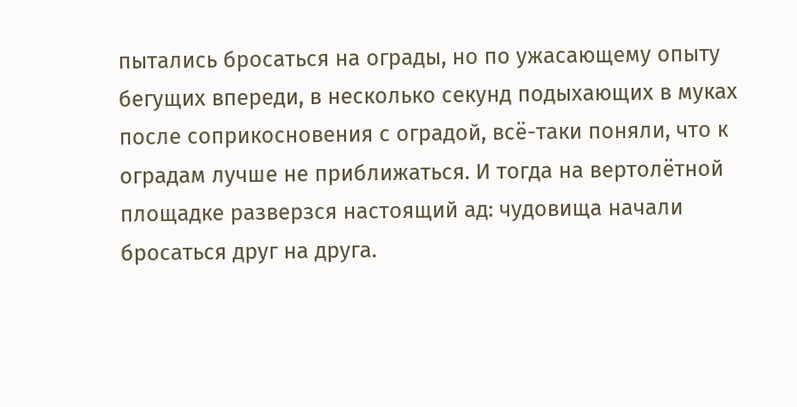пытались бросаться на ограды, но по ужасающему опыту бегущих впереди, в несколько секунд подыхающих в муках после соприкосновения с оградой, всё-таки поняли, что к оградам лучше не приближаться. И тогда на вертолётной площадке разверзся настоящий ад: чудовища начали бросаться друг на друга.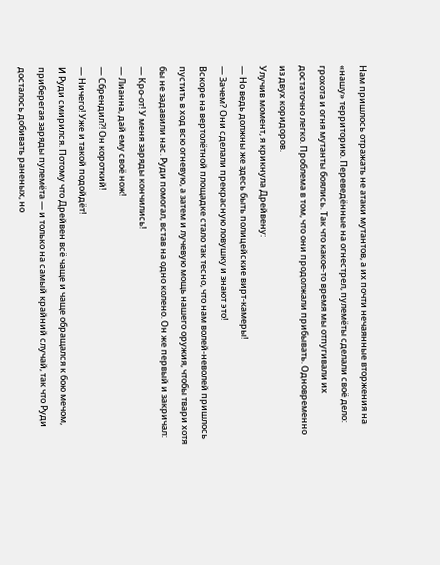Нам пришлось отражать не атаки мутантов, а их почти нечаянные вторжения на «нашу» территорию. Переведённые на огнестрел, пулемёты сделали своё дело: грохота и огня мутанты боялись. Так что какое-то время мы отпугивали их достаточно легко. Проблема в том, что они продолжали прибывать. Одновременно из двух коридоров.
Улучив момент, я крикнула Дрейвену:
— Но ведь должны же здесь быть полицейские вирт-камеры!
— Зачем? Они сделали прекрасную ловушку и знают это!
Вскоре на вертолётной площадке стало так тесно, что нам волей-неволей пришлось пустить в ход всю огневую, а затем и лучевую мощь нашего оружия, чтобы твари хотя бы не задавили нас. Руди помогал, встав на одно колено. Он же первый и закричал:
— Кро-от! У меня заряды кончились!
— Лианна, дай ему своё нож!
— Сбрендил?! Он короткий!
— Ничего! Уже и такой подойдёт!
И Руди смирился. Потому что Дрейвен всё чаще и чаще обращался к бою мечом, приберегая заряды пулемёта — и только на самый крайний случай, так что Руди досталось добивать раненых, но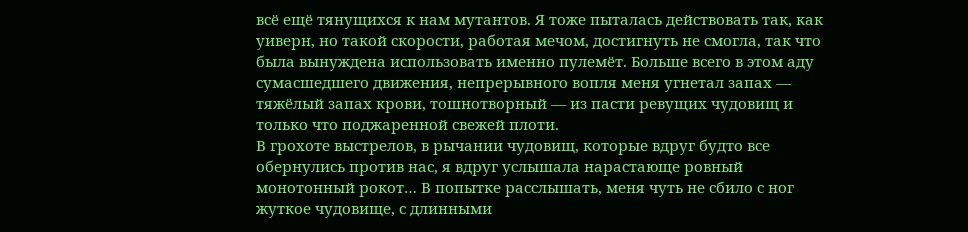всё ещё тянущихся к нам мутантов. Я тоже пыталась действовать так, как уиверн, но такой скорости, работая мечом, достигнуть не смогла, так что была вынуждена использовать именно пулемёт. Больше всего в этом аду сумасшедшего движения, непрерывного вопля меня угнетал запах — тяжёлый запах крови, тошнотворный — из пасти ревущих чудовищ и только что поджаренной свежей плоти.
В грохоте выстрелов, в рычании чудовищ, которые вдруг будто все обернулись против нас, я вдруг услышала нарастающе ровный монотонный рокот… В попытке расслышать, меня чуть не сбило с ног жуткое чудовище, с длинными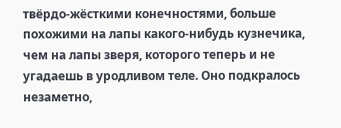твёрдо-жёсткими конечностями, больше похожими на лапы какого-нибудь кузнечика, чем на лапы зверя, которого теперь и не угадаешь в уродливом теле. Оно подкралось незаметно,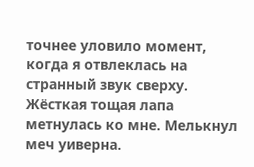точнее уловило момент, когда я отвлеклась на странный звук сверху. Жёсткая тощая лапа метнулась ко мне. Мелькнул меч уиверна.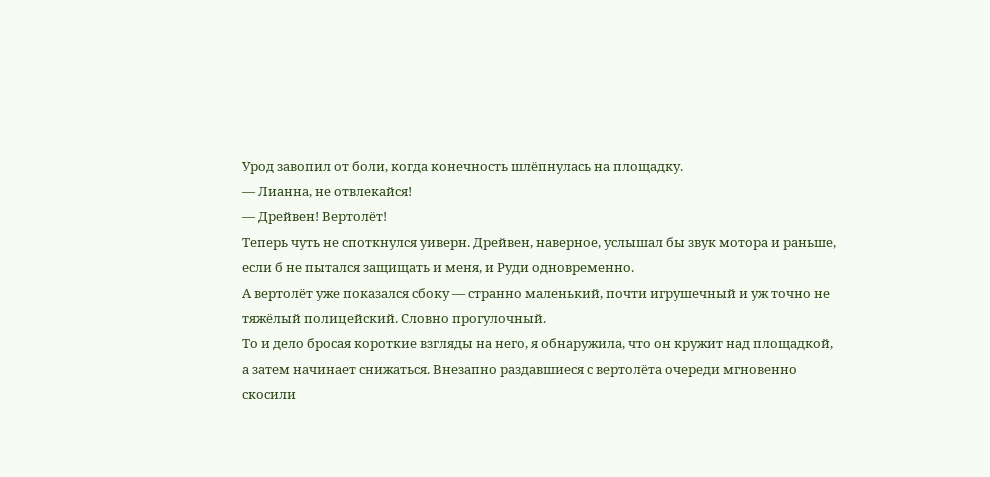Урод завопил от боли, когда конечность шлёпнулась на площадку.
— Лианна, не отвлекайся!
— Дрейвен! Вертолёт!
Теперь чуть не споткнулся уиверн. Дрейвен, наверное, услышал бы звук мотора и раньше, если б не пытался защищать и меня, и Руди одновременно.
А вертолёт уже показался сбоку — странно маленький, почти игрушечный и уж точно не тяжёлый полицейский. Словно прогулочный.
То и дело бросая короткие взгляды на него, я обнаружила, что он кружит над площадкой, а затем начинает снижаться. Внезапно раздавшиеся с вертолёта очереди мгновенно скосили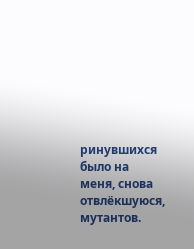ринувшихся было на меня, снова отвлёкшуюся, мутантов.